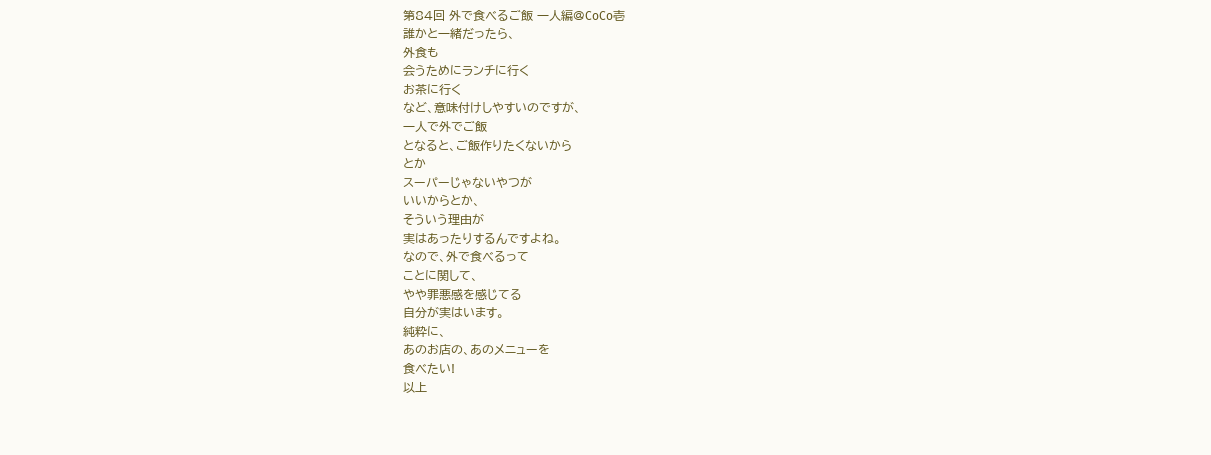第84回 外で食べるご飯 一人編@CoCo壱
誰かと一緒だったら、
外食も
会うためにランチに行く
お茶に行く
など、意味付けしやすいのですが、
一人で外でご飯
となると、ご飯作りたくないから
とか
スーパーじゃないやつが
いいからとか、
そういう理由が
実はあったりするんですよね。
なので、外で食べるって
ことに関して、
やや罪悪感を感じてる
自分が実はいます。
純粋に、
あのお店の、あのメニューを
食べたい!
以上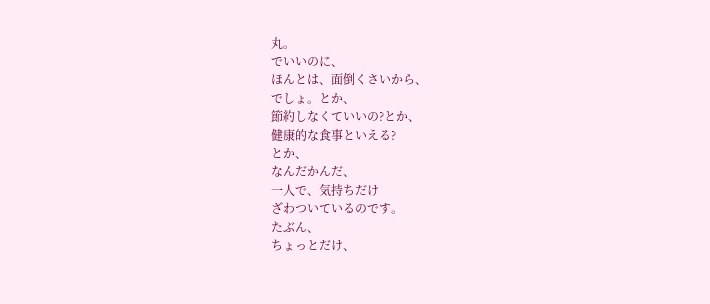丸。
でいいのに、
ほんとは、面倒くさいから、
でしょ。とか、
節約しなくていいの?とか、
健康的な食事といえる?
とか、
なんだかんだ、
一人で、気持ちだけ
ざわついているのです。
たぶん、
ちょっとだけ、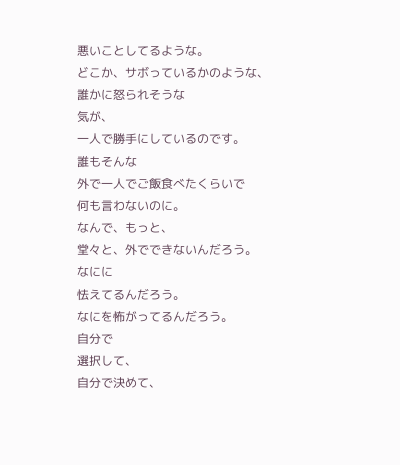悪いことしてるような。
どこか、サボっているかのような、
誰かに怒られそうな
気が、
一人で勝手にしているのです。
誰もそんな
外で一人でご飯食べたくらいで
何も言わないのに。
なんで、もっと、
堂々と、外でできないんだろう。
なにに
怯えてるんだろう。
なにを怖がってるんだろう。
自分で
選択して、
自分で決めて、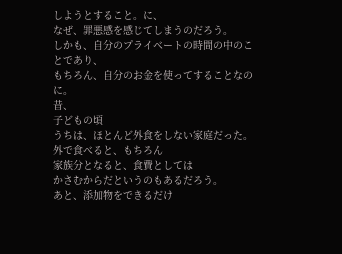しようとすること。に、
なぜ、罪悪感を感じてしまうのだろう。
しかも、自分のプライベートの時間の中のことであり、
もちろん、自分のお金を使ってすることなのに。
昔、
子どもの頃
うちは、ほとんど外食をしない家庭だった。
外で食べると、もちろん
家族分となると、食費としては
かさむからだというのもあるだろう。
あと、添加物をできるだけ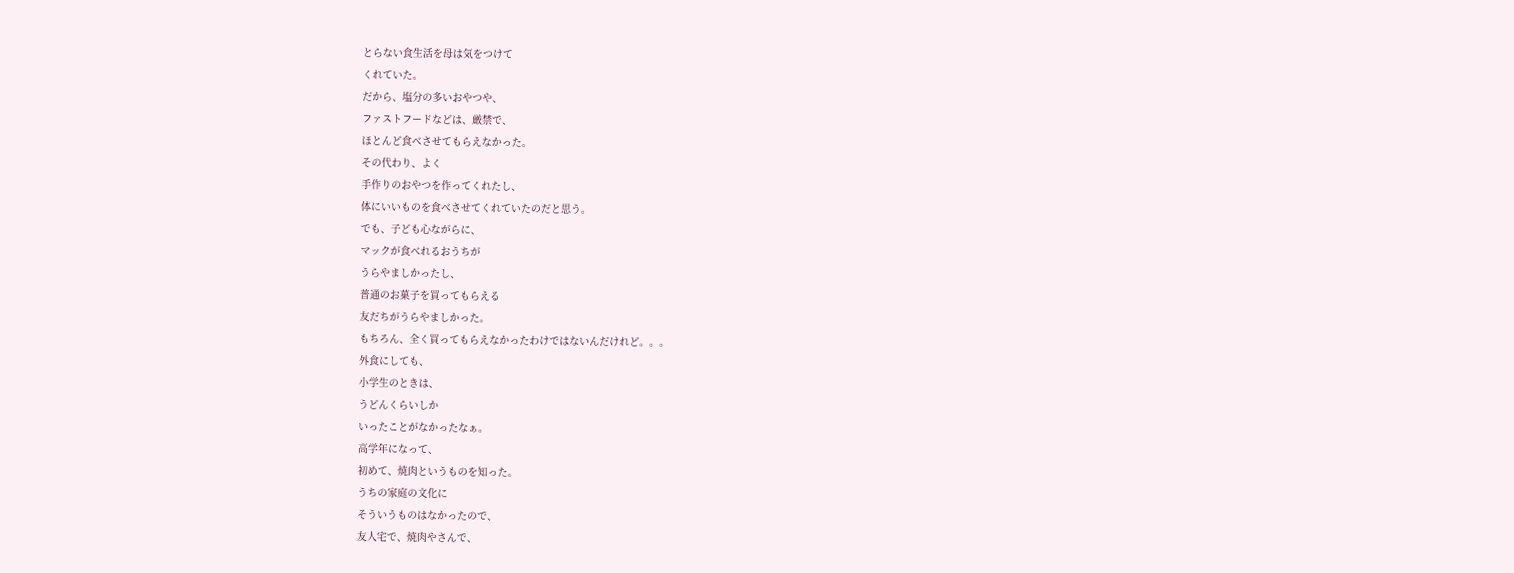とらない食生活を母は気をつけて
くれていた。
だから、塩分の多いおやつや、
ファストフードなどは、厳禁で、
ほとんど食べさせてもらえなかった。
その代わり、よく
手作りのおやつを作ってくれたし、
体にいいものを食べさせてくれていたのだと思う。
でも、子ども心ながらに、
マックが食べれるおうちが
うらやましかったし、
普通のお菓子を買ってもらえる
友だちがうらやましかった。
もちろん、全く買ってもらえなかったわけではないんだけれど。。。
外食にしても、
小学生のときは、
うどんくらいしか
いったことがなかったなぁ。
高学年になって、
初めて、焼肉というものを知った。
うちの家庭の文化に
そういうものはなかったので、
友人宅で、焼肉やさんで、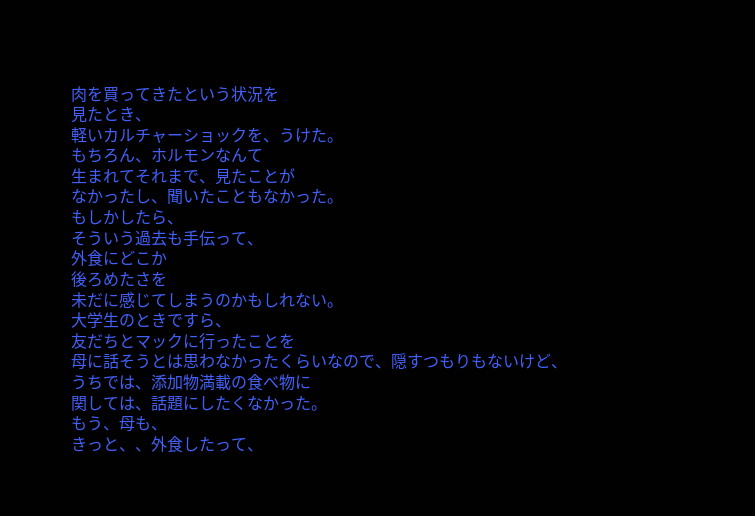肉を買ってきたという状況を
見たとき、
軽いカルチャーショックを、うけた。
もちろん、ホルモンなんて
生まれてそれまで、見たことが
なかったし、聞いたこともなかった。
もしかしたら、
そういう過去も手伝って、
外食にどこか
後ろめたさを
未だに感じてしまうのかもしれない。
大学生のときですら、
友だちとマックに行ったことを
母に話そうとは思わなかったくらいなので、隠すつもりもないけど、
うちでは、添加物満載の食べ物に
関しては、話題にしたくなかった。
もう、母も、
きっと、、外食したって、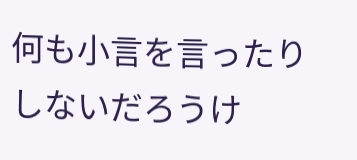何も小言を言ったりしないだろうけ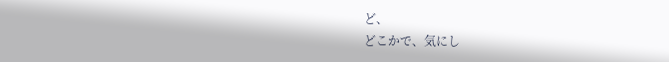ど、
どこかで、気にし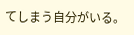てしまう自分がいる。